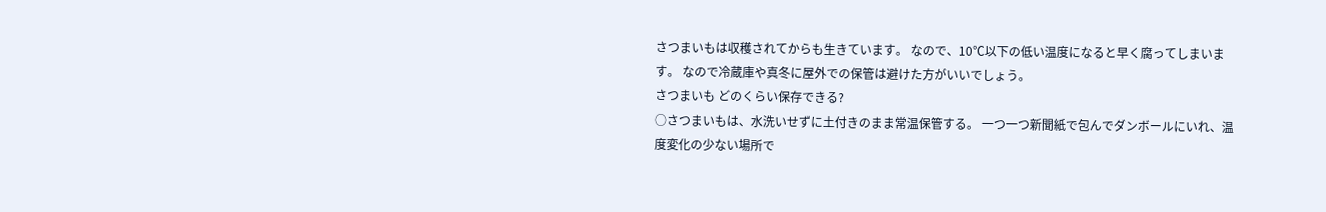さつまいもは収穫されてからも生きています。 なので、10℃以下の低い温度になると早く腐ってしまいます。 なので冷蔵庫や真冬に屋外での保管は避けた方がいいでしょう。
さつまいも どのくらい保存できる?
○さつまいもは、水洗いせずに土付きのまま常温保管する。 一つ一つ新聞紙で包んでダンボールにいれ、温度変化の少ない場所で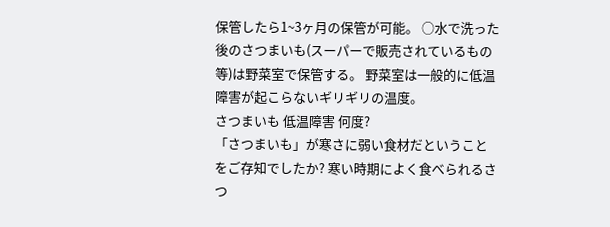保管したら1~3ヶ月の保管が可能。 ○水で洗った後のさつまいも(スーパーで販売されているもの等)は野菜室で保管する。 野菜室は一般的に低温障害が起こらないギリギリの温度。
さつまいも 低温障害 何度?
「さつまいも」が寒さに弱い食材だということをご存知でしたか? 寒い時期によく食べられるさつ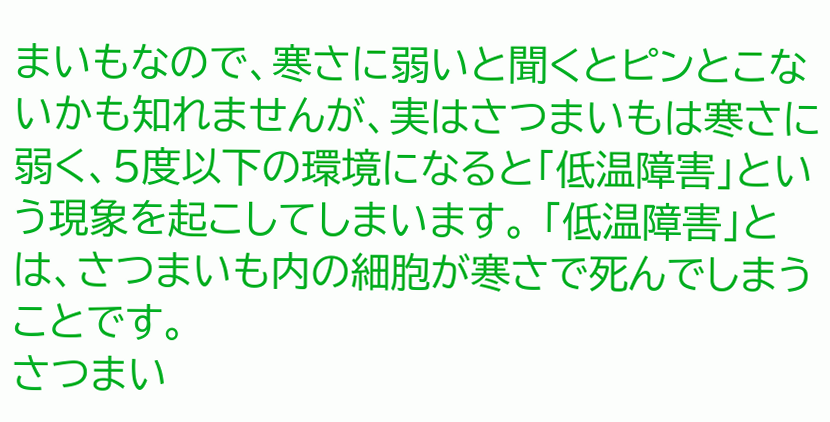まいもなので、寒さに弱いと聞くとピンとこないかも知れませんが、実はさつまいもは寒さに弱く、5度以下の環境になると「低温障害」という現象を起こしてしまいます。 「低温障害」とは、さつまいも内の細胞が寒さで死んでしまうことです。
さつまい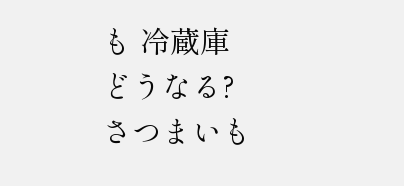も 冷蔵庫 どうなる?
さつまいも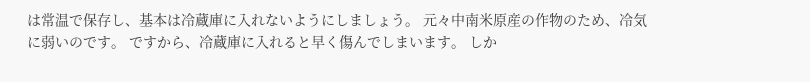は常温で保存し、基本は冷蔵庫に入れないようにしましょう。 元々中南米原産の作物のため、冷気に弱いのです。 ですから、冷蔵庫に入れると早く傷んでしまいます。 しか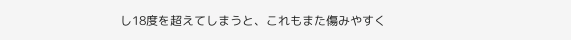し18度を超えてしまうと、これもまた傷みやすく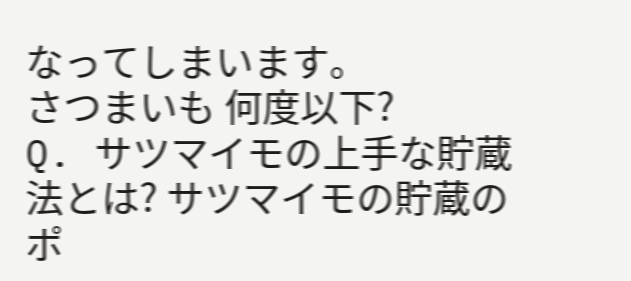なってしまいます。
さつまいも 何度以下?
Q. サツマイモの上手な貯蔵法とは? サツマイモの貯蔵のポ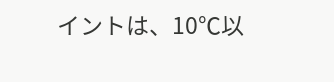イントは、10℃以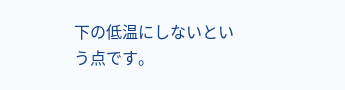下の低温にしないという点です。